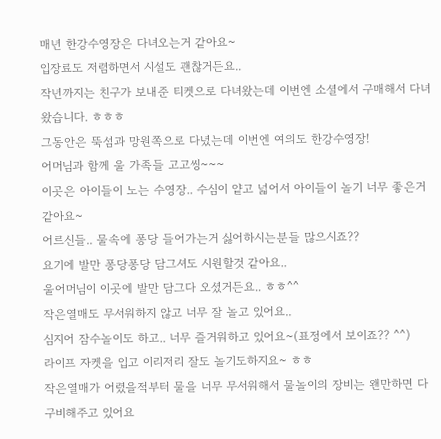매년 한강수영장은 다녀오는거 같아요~
입장료도 저렴하면서 시설도 괜찮거든요..
작년까지는 친구가 보내준 티켓으로 다녀왔는데 이번엔 소셜에서 구매해서 다녀왔습니다. ㅎㅎㅎ
그동안은 뚝섬과 망원쪽으로 다녔는데 이번엔 여의도 한강수영장!
어머님과 함께 울 가족들 고고씽~~~
이곳은 아이들이 노는 수영장.. 수심이 얕고 넓어서 아이들이 놀기 너무 좋은거 같아요~
어르신들.. 물속에 퐁당 들어가는거 싫어하시는분들 많으시죠??
요기에 발만 퐁당퐁당 담그셔도 시원할것 같아요..
울어머님이 이곳에 발만 담그다 오셨거든요.. ㅎㅎ^^
작은열매도 무서워하지 않고 너무 잘 놀고 있어요..
심지어 잠수놀이도 하고.. 너무 즐거워하고 있어요~(표정에서 보이죠?? ^^)
라이프 자켓을 입고 이리저리 잘도 놀기도하지요~ ㅎㅎ
작은열매가 어렸을적부터 물을 너무 무서워해서 물놀이의 장비는 왠만하면 다 구비해주고 있어요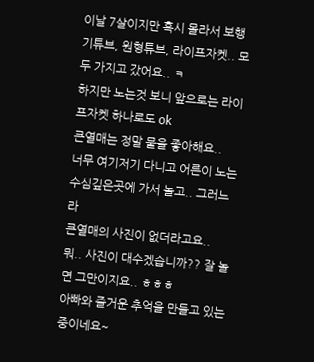이날 7살이지만 혹시 몰라서 보행기튜브, 원형튜브, 라이프자켓.. 모두 가지고 갔어요.. ㅋ
하지만 노는것 보니 앞으로는 라이프자켓 하나로도 ok
큰열매는 정말 물을 좋아해요..
너무 여기저기 다니고 어른이 노는 수심깊은곳에 가서 놀고.. 그러느라
큰열매의 사진이 없더라고요..
뭐.. 사진이 대수겠습니까?? 잘 놀면 그만이지요.. ㅎㅎㅎ
아빠와 즐거운 추억을 만들고 있는 중이네요~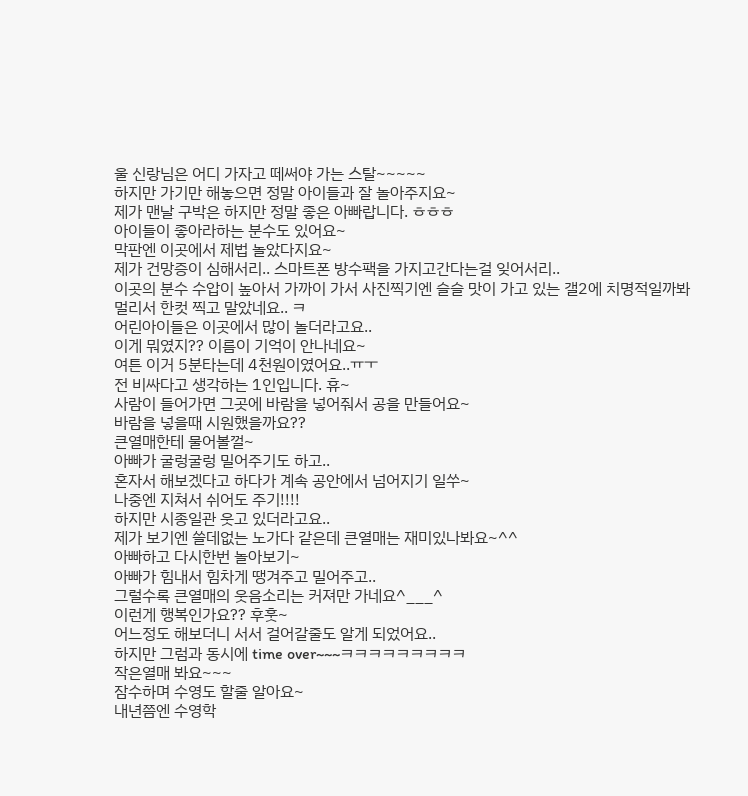울 신랑님은 어디 가자고 떼써야 가는 스탈~~~~~
하지만 가기만 해놓으면 정말 아이들과 잘 놀아주지요~
제가 맨날 구박은 하지만 정말 좋은 아빠랍니다. ㅎㅎㅎ
아이들이 좋아라하는 분수도 있어요~
막판엔 이곳에서 제법 놀았다지요~
제가 건망증이 심해서리.. 스마트폰 방수팩을 가지고간다는걸 잊어서리..
이곳의 분수 수압이 높아서 가까이 가서 사진찍기엔 슬슬 맛이 가고 있는 갤2에 치명적일까봐
멀리서 한컷 찍고 말았네요.. ㅋ
어린아이들은 이곳에서 많이 놀더라고요..
이게 뭐였지?? 이름이 기억이 안나네요~
여튼 이거 5분타는데 4천원이였어요..ㅠㅜ
전 비싸다고 생각하는 1인입니다. 휴~
사람이 들어가면 그곳에 바람을 넣어줘서 공을 만들어요~
바람을 넣을때 시원했을까요??
큰열매한테 물어볼껄~
아빠가 굴렁굴렁 밀어주기도 하고..
혼자서 해보겠다고 하다가 계속 공안에서 넘어지기 일쑤~
나중엔 지쳐서 쉬어도 주기!!!!
하지만 시종일관 웃고 있더라고요..
제가 보기엔 쓸데없는 노가다 같은데 큰열매는 재미있나봐요~^^
아빠하고 다시한번 놀아보기~
아빠가 힘내서 힘차게 땡겨주고 밀어주고..
그럴수록 큰열매의 웃음소리는 커져만 가네요^___^
이런게 행복인가요?? 후훗~
어느정도 해보더니 서서 걸어갈줄도 알게 되었어요..
하지만 그럼과 동시에 time over~~~ㅋㅋㅋㅋㅋㅋㅋㅋㅋ
작은열매 봐요~~~
잠수하며 수영도 할줄 알아요~
내년쯤엔 수영학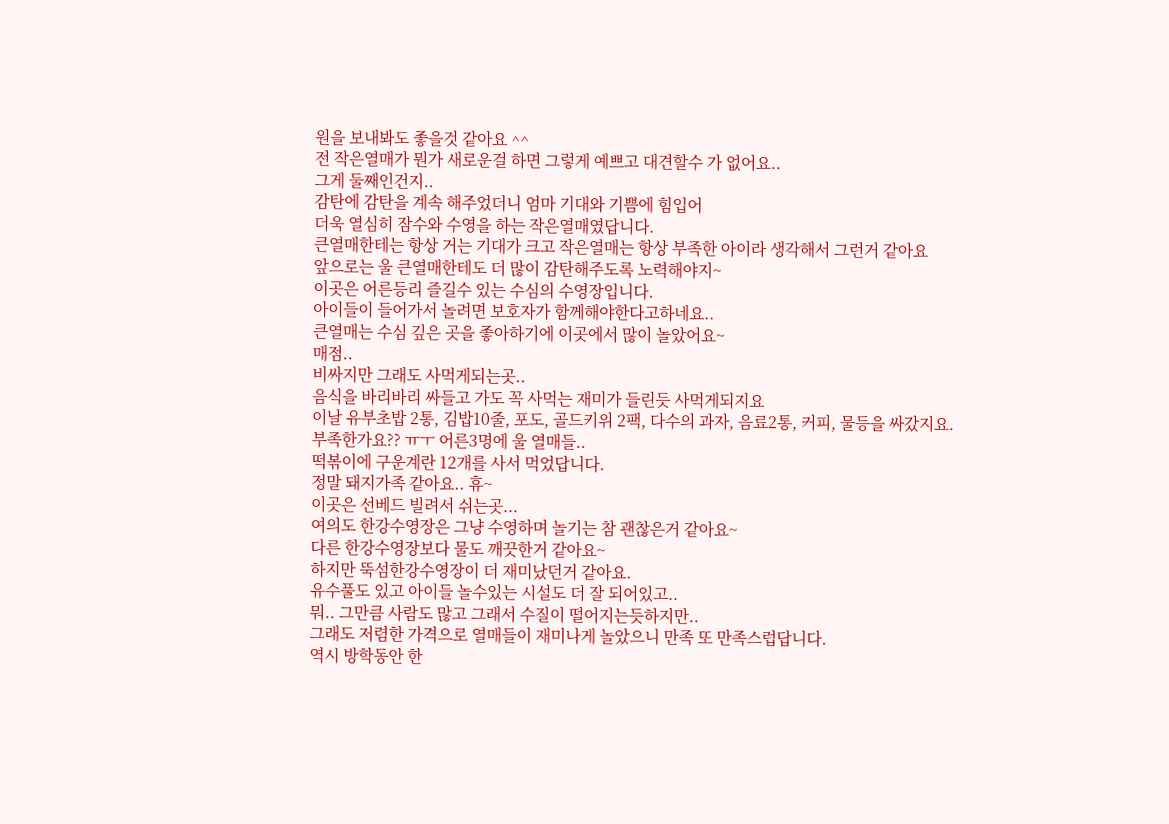원을 보내봐도 좋을것 같아요 ^^
전 작은열매가 뭔가 새로운걸 하면 그렇게 예쁘고 대견할수 가 없어요..
그게 둘째인건지..
감탄에 감탄을 계속 해주었더니 엄마 기대와 기쁨에 힘입어
더욱 열심히 잠수와 수영을 하는 작은열매였답니다.
큰열매한테는 항상 거는 기대가 크고 작은열매는 항상 부족한 아이라 생각해서 그런거 같아요
앞으로는 울 큰열매한테도 더 많이 감탄해주도록 노력해야지~
이곳은 어른등리 즐길수 있는 수심의 수영장입니다.
아이들이 들어가서 놀려면 보호자가 함께해야한다고하네요..
큰열매는 수심 깊은 곳을 좋아하기에 이곳에서 많이 놀았어요~
매점..
비싸지만 그래도 사먹게되는곳..
음식을 바리바리 싸들고 가도 꼭 사먹는 재미가 들린듯 사먹게되지요
이날 유부초밥 2통, 김밥10줄, 포도, 골드키위 2팩, 다수의 과자, 음료2통, 커피, 물등을 싸갔지요.
부족한가요?? ㅠㅜ 어른3명에 울 열매들..
떡볶이에 구운계란 12개를 사서 먹었답니다.
정말 돼지가족 같아요.. 휴~
이곳은 선베드 빌려서 쉬는곳...
여의도 한강수영장은 그냥 수영하며 놀기는 참 괜찮은거 같아요~
다른 한강수영장보다 물도 깨끗한거 같아요~
하지만 뚝섬한강수영장이 더 재미났던거 같아요.
유수풀도 있고 아이들 놀수있는 시설도 더 잘 되어있고..
뭐.. 그만큼 사람도 많고 그래서 수질이 떨어지는듯하지만..
그래도 저렴한 가격으로 열매들이 재미나게 놀았으니 만족 또 만족스럽답니다.
역시 방학동안 한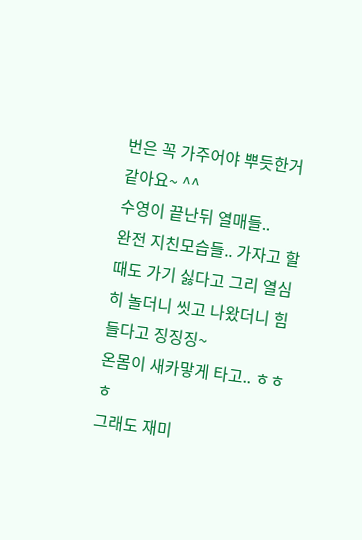번은 꼭 가주어야 뿌듯한거 같아요~ ^^
수영이 끝난뒤 열매들..
완전 지친모습들.. 가자고 할때도 가기 싫다고 그리 열심히 놀더니 씻고 나왔더니 힘들다고 징징징~
온몸이 새카맣게 타고.. ㅎㅎㅎ
그래도 재미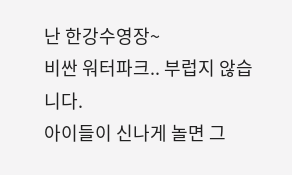난 한강수영장~
비싼 워터파크.. 부럽지 않습니다.
아이들이 신나게 놀면 그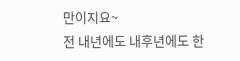만이지요~
전 내년에도 내후년에도 한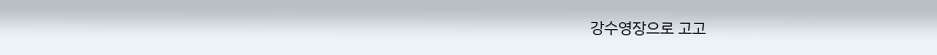강수영장으로 고고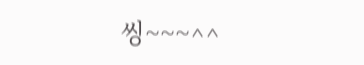씽~~~^^